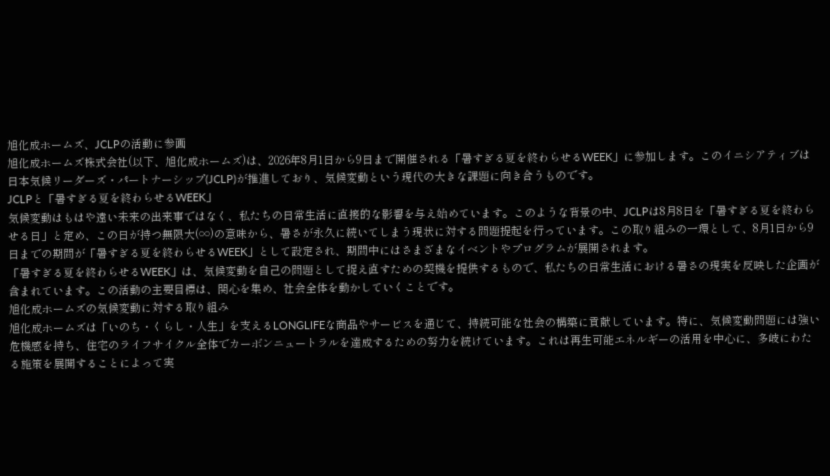旭化成ホームズ、JCLPの活動に参画
旭化成ホームズ株式会社(以下、旭化成ホームズ)は、2026年8月1日から9日まで開催される「暑すぎる夏を終わらせるWEEK」に参加します。このイニシアティブは日本気候リーダーズ・パートナーシップ(JCLP)が推進しており、気候変動という現代の大きな課題に向き合うものです。
JCLPと「暑すぎる夏を終わらせるWEEK」
気候変動はもはや遠い未来の出来事ではなく、私たちの日常生活に直接的な影響を与え始めています。このような背景の中、JCLPは8月8日を「暑すぎる夏を終わらせる日」と定め、この日が持つ無限大(∞)の意味から、暑さが永久に続いてしまう現状に対する問題提起を行っています。この取り組みの一環として、8月1日から9日までの期間が「暑すぎる夏を終わらせるWEEK」として設定され、期間中にはさまざまなイベントやプログラムが展開されます。
「暑すぎる夏を終わらせるWEEK」は、気候変動を自己の問題として捉え直すための契機を提供するもので、私たちの日常生活における暑さの現実を反映した企画が含まれています。この活動の主要目標は、関心を集め、社会全体を動かしていくことです。
旭化成ホームズの気候変動に対する取り組み
旭化成ホームズは「いのち・くらし・人生」を支えるLONGLIFEな商品やサービスを通じて、持続可能な社会の構築に貢献しています。特に、気候変動問題には強い危機感を持ち、住宅のライフサイクル全体でカーボンニュートラルを達成するための努力を続けています。これは再生可能エネルギーの活用を中心に、多岐にわたる施策を展開することによって実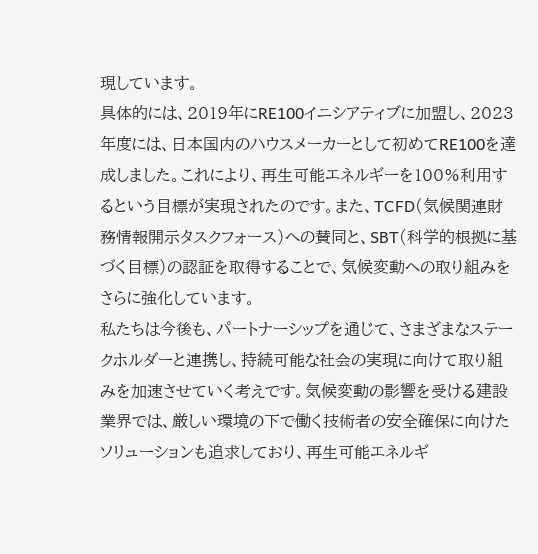現しています。
具体的には、2019年にRE100イニシアティブに加盟し、2023年度には、日本国内のハウスメーカーとして初めてRE100を達成しました。これにより、再生可能エネルギーを100%利用するという目標が実現されたのです。また、TCFD(気候関連財務情報開示タスクフォース)への賛同と、SBT(科学的根拠に基づく目標)の認証を取得することで、気候変動への取り組みをさらに強化しています。
私たちは今後も、パートナーシップを通じて、さまざまなステークホルダーと連携し、持続可能な社会の実現に向けて取り組みを加速させていく考えです。気候変動の影響を受ける建設業界では、厳しい環境の下で働く技術者の安全確保に向けたソリューションも追求しており、再生可能エネルギ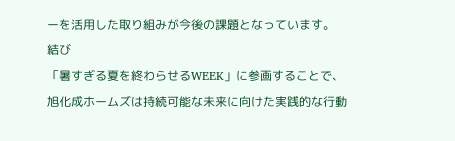ーを活用した取り組みが今後の課題となっています。
結び
「暑すぎる夏を終わらせるWEEK」に参画することで、旭化成ホームズは持続可能な未来に向けた実践的な行動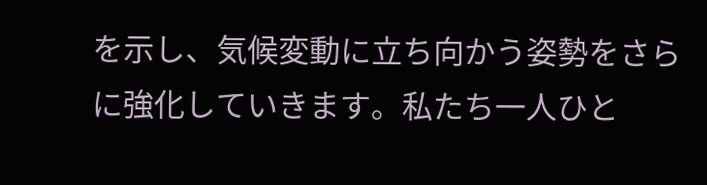を示し、気候変動に立ち向かう姿勢をさらに強化していきます。私たち一人ひと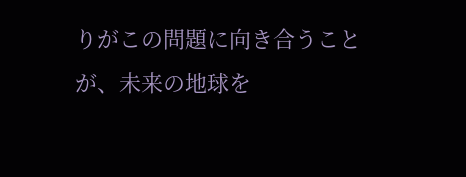りがこの問題に向き合うことが、未来の地球を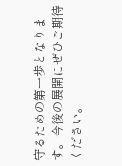守るための第一歩となります。今後の展開にぜひご期待ください。